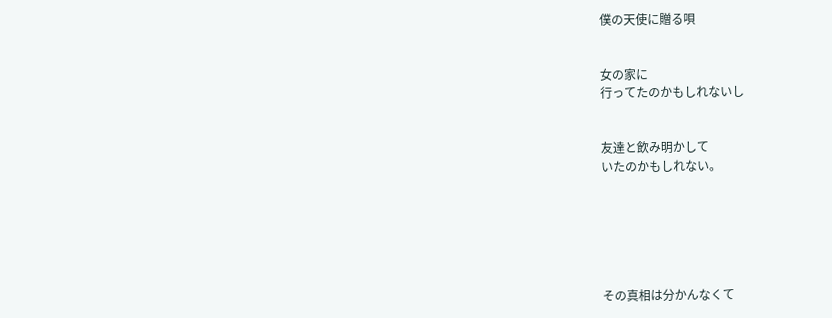僕の天使に贈る唄


女の家に
行ってたのかもしれないし


友達と飲み明かして
いたのかもしれない。






その真相は分かんなくて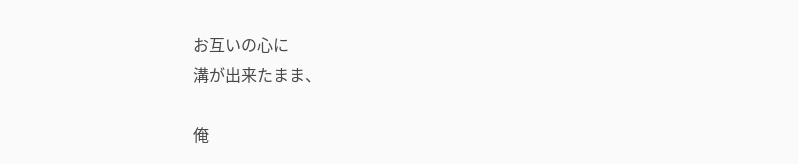お互いの心に
溝が出来たまま、

俺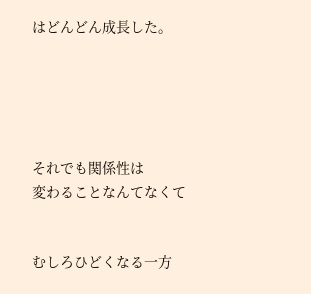はどんどん成長した。





それでも関係性は
変わることなんてなくて


むしろひどくなる一方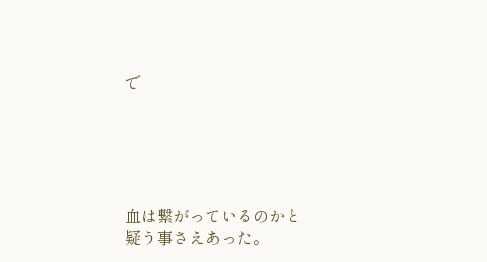で





血は繋がっているのかと
疑う事さえあった。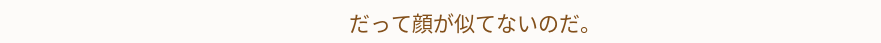だって顔が似てないのだ。